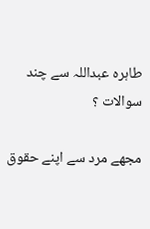طاہرہ عبداللہ سے چند سوالات ؟

مجھے مرد سے اپنے حقوق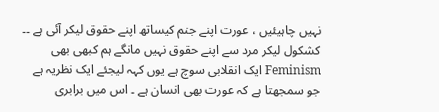نہیں چاہیئیں ، عورت اپنے جنم کیساتھ اپنے حقوق لیکر آئی ہے ۔۔ کشکول لیکر مرد سے اپنے حقوق نہیں مانگے ہم کبھی بھی Feminism ایک انقلابی سوچ ہے یوں کہہ لیجئے ایک نظریہ ہے جو سمجھتا ہے کہ عورت بھی انسان ہے ۔ اس میں برابری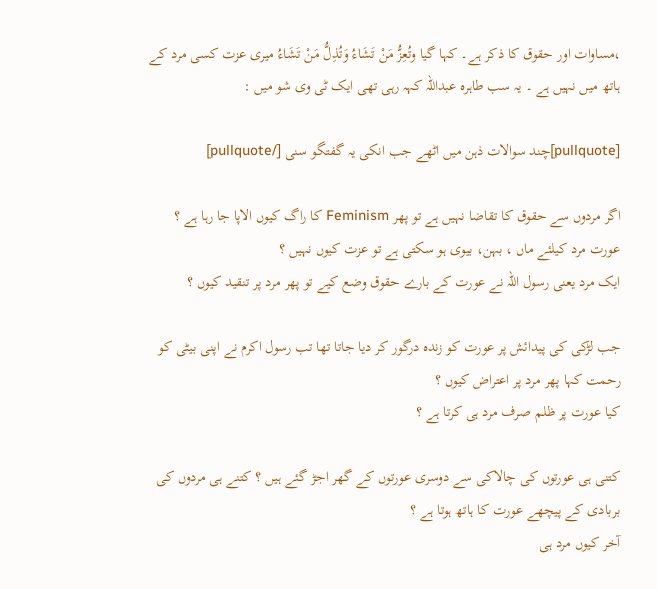،مساوات اور حقوق کا ذکر ہے۔ کہا گیا وتُعِزُّ مَنْ تَشَاءُ وَتُذِلُّ مَنْ تَشَاءُ میری عزت کسی مرد کے ہاتھ میں نہیں ہے ۔ یہ سب طاہرہ عبداللہ کہہ رہی تھی ایک ٹی وی شو میں :

[pullquote]چند سوالات ذہن میں اٹھے جب انکی یہ گفتگو سنی [/pullquote]

اگر مردوں سے حقوق کا تقاضا نہیں ہے تو پھر Feminism کا راگ کیوں الاپا جا رہا ہے ؟
عورت مرد کیلئے ماں ، بہن، بیوی ہو سکتی ہے تو عزت کیوں نہیں ؟
ایک مرد یعنی رسول اللہ نے عورت کے بارے حقوق وضع کیے تو پھر مرد پر تنقید کیوں ؟

جب لڑکی کی پیدائش پر عورت کو زندہ درگور کر دیا جاتا تھا تب رسول اکرم نے اپنی بیٹی کو رحمت کہا پھر مرد پر اعتراض کیوں ؟
کیا عورت پر ظلم صرف مرد ہی کرتا ہے ؟

کتنی ہی عورتوں کی چالاکی سے دوسری عورتوں کے گھر اجڑ گئے ہیں ؟ کتنے ہی مردوں کی بربادی کے پیچھے عورت کا ہاتھ ہوتا ہے ؟
آخر کیوں مرد ہی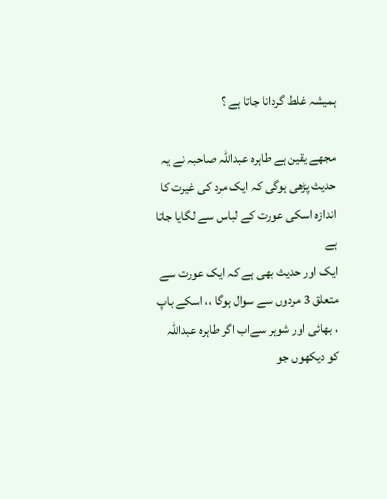ہمیشہ غلط گردانا جاتا ہے ؟

مجھے یقین ہے طاہرہ عبداللہ صاحبہ نے یہ حدیث پڑھی ہوگی کہ ایک مرد کی غیرت کا اندازہ اسکی عورت کے لباس سے لگایا جاتا ہے
ایک اور حدیث بھی ہے کہ ایک عورت سے متعلق 3 مردوں سے سوال ہوگا ،، اسکے باپ ، بھائی اور شوہر سےاب اگر طاہرہ عبداللہ کو دیکھوں جو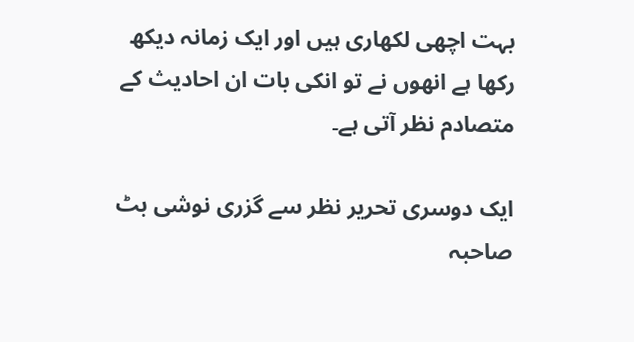بہت اچھی لکھاری ہیں اور ایک زمانہ دیکھ رکھا ہے انھوں نے تو انکی بات ان احادیث کے متصادم نظر آتی ہے۔

ایک دوسری تحریر نظر سے گزری نوشی بٹ صاحبہ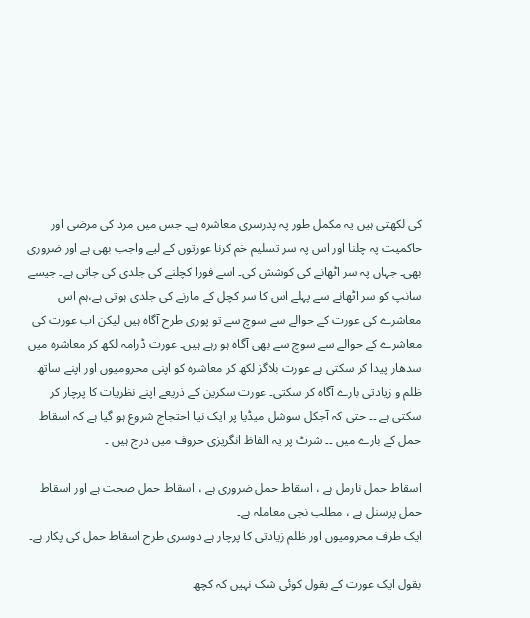کی لکھتی ہیں یہ مکمل طور پہ پدرسری معاشرہ ہے۔ جس میں مرد کی مرضی اور حاکمیت پہ چلنا اور اس پہ سر تسلیم خم کرنا عورتوں کے لیے واجب بھی ہے اور ضروری بھی۔ جہاں پہ سر اٹھانے کی کوشش کی۔ اسے فورا کچلنے کی جلدی کی جاتی ہے۔ جیسے سانپ کو سر اٹھانے سے پہلے اس کا سر کچل کے مارنے کی جلدی ہوتی ہے،ہم اس معاشرے کی عورت کے حوالے سے سوچ سے تو پوری طرح آگاہ ہیں لیکن اب عورت کی معاشرے کے حوالے سے سوچ سے بھی آگاہ ہو رہے ہیں۔ عورت ڈرامہ لکھ کر معاشرہ میں سدھار پیدا کر سکتی ہے عورت بلاگز لکھ کر معاشرہ کو اپنی محرومیوں اور اپنے ساتھ ظلم و زیادتی بارے آگاہ کر سکتی۔ عورت سکرین کے ذریعے اپنے نظریات کا پرچار کر سکتی ہے ۔۔ حتی کہ آجکل سوشل میڈیا پر ایک نیا احتجاج شروع ہو گیا ہے کہ اسقاط حمل کے بارے میں ۔۔ شرٹ پر یہ الفاظ انگریزی حروف میں درج ہیں ۔

اسقاط حمل نارمل ہے ، اسقاط حمل ضروری ہے ، اسقاط حمل صحت ہے اور اسقاط حمل پرسنل ہے ، مطلب نجی معاملہ ہے۔
ایک طرف محرومیوں اور ظلم زیادتی کا پرچار ہے دوسری طرح اسقاط حمل کی پکار ہے۔

بقول ایک عورت کے بقول کوئی شک نہیں کہ کچھ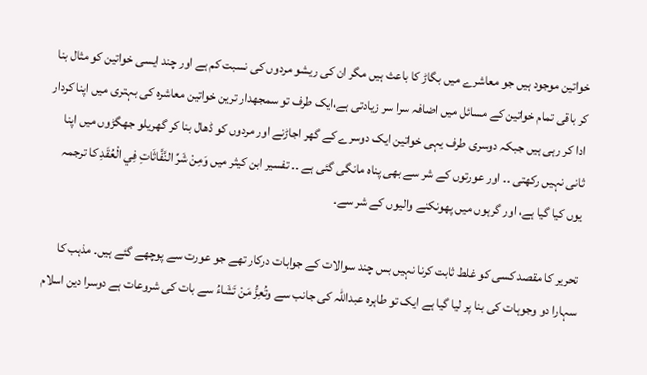خواتین موجود ہیں جو معاشرے میں بگاڑ کا باعث ہیں مگر ان کی ریشو مردوں کی نسبت کم ہے اور چند ایسی خواتین کو مثال بنا کر باقی تمام خواتین کے مسائل میں اضافہ سرا سر زیادتی ہے،ایک طرف تو سمجھدار ترین خواتین معاشرہ کی بہتری میں اپنا کردار ادا کر رہی ہیں جبکہ دوسری طرف یہی خواتین ایک دوسرے کے گھر اجاڑنے اور مردوں کو ڈھال بنا کر گھریلو جھگڑوں میں اپنا ثانی نہیں رکھتی ۔۔ اور عورتوں کے شر سے بھی پناہ مانگی گئی ہے ۔۔ تفسیر ابن کیثر میں وَمِنْ شَرِّ النَّفَّاثَاتِ فِي الْعُقَدِ کا ترجمہ یوں کیا گیا ہے، اور گرہوں میں پھونکنے والیوں کے شر سے۔

تحریر کا مقصد کسی کو غلط ثابت کرنا نہیں بس چند سوالات کے جوابات درکار تھے جو عورت سے پوچھے گئے ہیں۔ مذہب کا سہارا دو وجوہات کی بنا پر لیا گیا ہے ایک تو طاہرہ عبداللہ کی جانب سے وتُعِزُّ مَنْ تَشَاءُ سے بات کی شروعات ہے دوسرا دین اسلام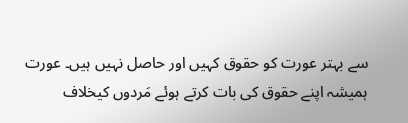سے بہتر عورت کو حقوق کہیں اور حاصل نہیں ہیں۔ عورت ہمیشہ اپنے حقوق کی بات کرتے ہوئے مَردوں کیخلاف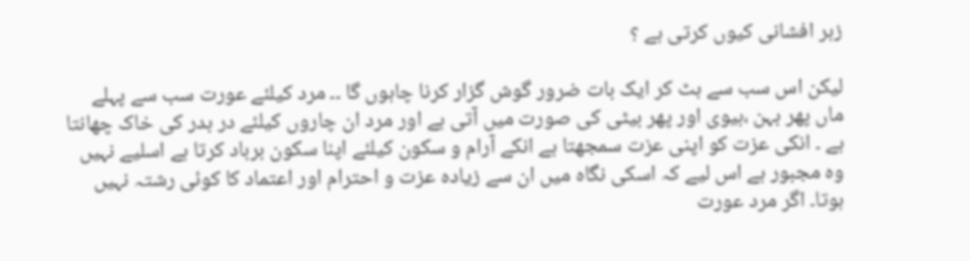زہر افشانی کیوں کرتی ہے ؟

لیکن اس سب سے ہٹ کر ایک بات ضرور گوش گزار کرنا چاہوں گا ۔۔ مرد کیلئے عورت سب سے پہلے ماں پھر بہن ،بیوی اور پھر بیٹی کی صورت میں آتی ہے اور مرد ان چاروں کیلئے در بدر کی خاک چھانتا ہے ۔ انکی عزت کو اپنی عزت سمجھتا ہے انکے آرام و سکون کیلئے اپنا سکون برباد کرتا ہے اسلیے نہیں وہ مجبور ہے اس لیے کہ اسکی نگاہ میں ان سے زیادہ عزت و احترام اور اعتماد کا کوئی رشتہ نہیں ہوتا۔ اگر مرد عورت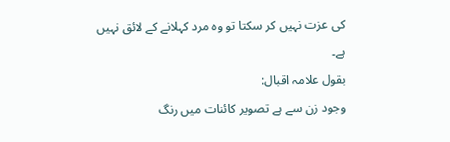کی عزت نہیں کر سکتا تو وہ مرد کہلانے کے لائق نہیں ہے۔
بقول علامہ اقبال:
وجود زن سے ہے تصویر کائنات میں رنگ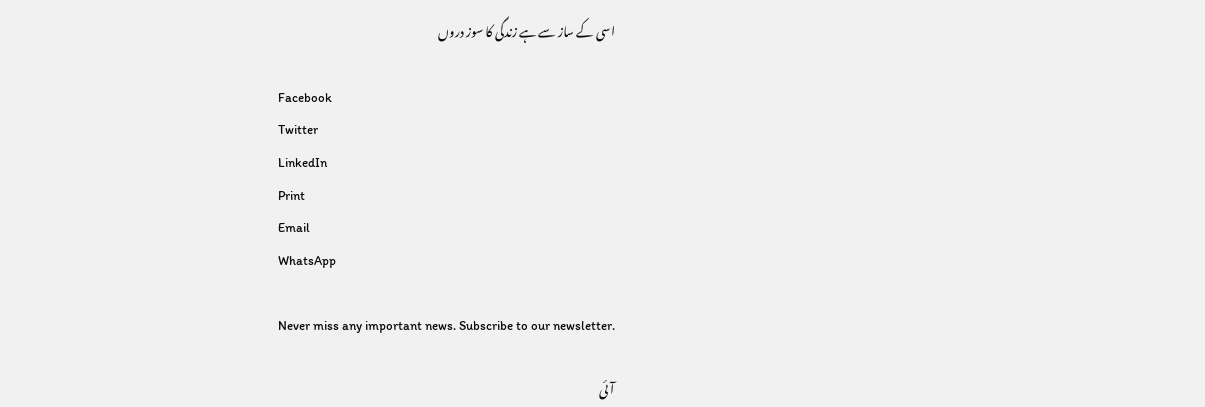اسی کے ساز سے ہے زندگی کا سوز دروں

Facebook
Twitter
LinkedIn
Print
Email
WhatsApp

Never miss any important news. Subscribe to our newsletter.

آئی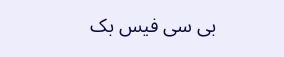بی سی فیس بک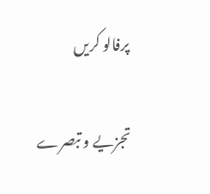پرفالو کریں

تجزیے و تبصرے